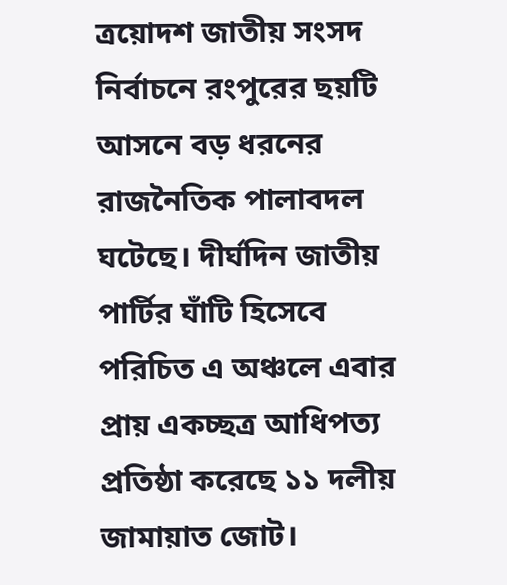ত্রয়োদশ জাতীয় সংসদ নির্বাচনে রংপুরের ছয়টি আসনে বড় ধরনের রাজনৈতিক পালাবদল ঘটেছে। দীর্ঘদিন জাতীয় পার্টির ঘাঁটি হিসেবে পরিচিত এ অঞ্চলে এবার প্রায় একচ্ছত্র আধিপত্য প্রতিষ্ঠা করেছে ১১ দলীয় জামায়াত জোট।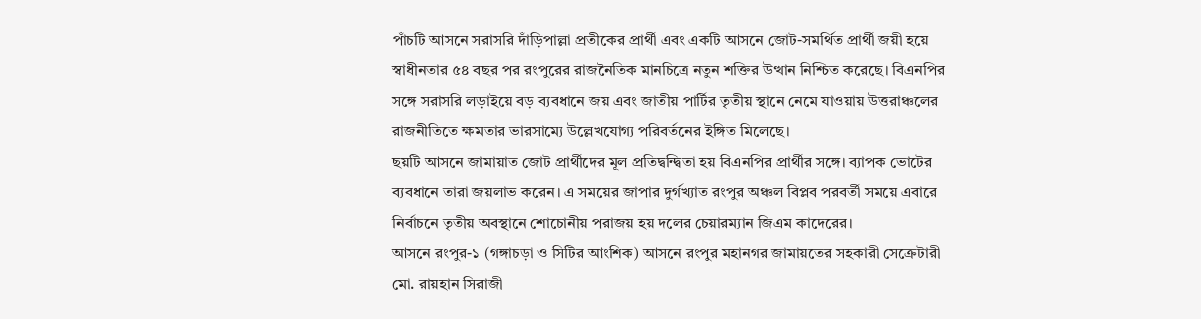পাঁচটি আসনে সরাসরি দাঁড়িপাল্লা প্রতীকের প্রার্থী এবং একটি আসনে জোট-সমর্থিত প্রার্থী জয়ী হয়ে স্বাধীনতার ৫৪ বছর পর রংপুরের রাজনৈতিক মানচিত্রে নতুন শক্তির উত্থান নিশ্চিত করেছে। বিএনপির সঙ্গে সরাসরি লড়াইয়ে বড় ব্যবধানে জয় এবং জাতীয় পার্টির তৃতীয় স্থানে নেমে যাওয়ায় উত্তরাঞ্চলের রাজনীতিতে ক্ষমতার ভারসাম্যে উল্লেখযোগ্য পরিবর্তনের ইঙ্গিত মিলেছে।
ছয়টি আসনে জামায়াত জোট প্রার্থীদের মূল প্রতিদ্বন্দ্বিতা হয় বিএনপির প্রার্থীর সঙ্গে। ব্যাপক ভোটের ব্যবধানে তারা জয়লাভ করেন। এ সময়ের জাপার দুর্গখ্যাত রংপুর অঞ্চল বিপ্লব পরবর্তী সময়ে এবারে নির্বাচনে তৃতীয় অবস্থানে শোচোনীয় পরাজয় হয় দলের চেয়ারম্যান জিএম কাদেরের।
আসনে রংপুর-১ (গঙ্গাচড়া ও সিটির আংশিক) আসনে রংপুর মহানগর জামায়তের সহকারী সেক্রেটারী মো. রায়হান সিরাজী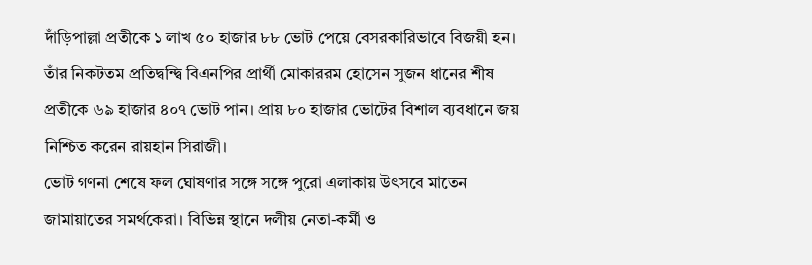দাঁড়িপাল্লা প্রতীকে ১ লাখ ৫০ হাজার ৮৮ ভোট পেয়ে বেসরকারিভাবে বিজয়ী হন। তাঁর নিকটতম প্রতিদ্বন্দ্বি বিএনপির প্রার্থী মোকাররম হোসেন সুজন ধানের শীষ প্রতীকে ৬৯ হাজার ৪০৭ ভোট পান। প্রায় ৮০ হাজার ভোটের বিশাল ব্যবধানে জয় নিশ্চিত করেন রায়হান সিরাজী।
ভোট গণনা শেষে ফল ঘোষণার সঙ্গে সঙ্গে পুরো এলাকায় উৎসবে মাতেন জামায়াতের সমর্থকেরা। বিভিন্ন স্থানে দলীয় নেতা-কর্মী ও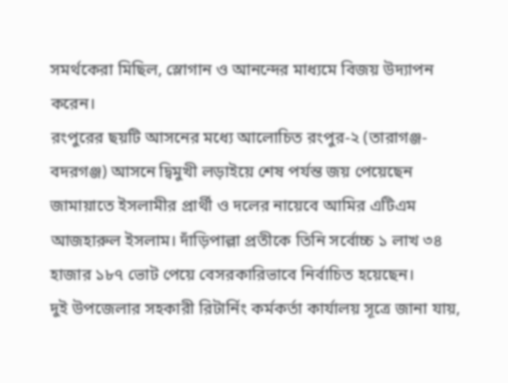সমর্থকেরা মিছিল, স্লোগান ও আনন্দের মাধ্যমে বিজয় উদ্যাপন করেন।
রংপুরের ছয়টি আসনের মধ্যে আলোচিত রংপুর-২ (তারাগঞ্জ-বদরগঞ্জ) আসনে দ্বিমুখী লড়াইয়ে শেষ পর্যন্ত জয় পেয়েছেন জামায়াতে ইসলামীর প্রার্থী ও দলের নায়েবে আমির এটিএম আজহারুল ইসলাম। দাঁড়িপাল্লা প্রতীকে তিনি সর্বোচ্চ ১ লাখ ৩৪ হাজার ১৮৭ ভোট পেয়ে বেসরকারিভাবে নির্বাচিত হয়েছেন।
দুই উপজেলার সহকারী রিটার্নিং কর্মকর্তা কার্যালয় সূত্রে জানা যায়,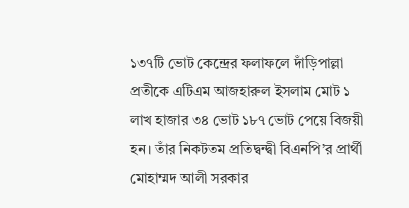১৩৭টি ভোট কেন্দ্রের ফলাফলে দাঁড়িপাল্লা প্রতীকে এটিএম আজহারুল ইসলাম মোট ১ লাখ হাজার ৩৪ ভোট ১৮৭ ভোট পেয়ে বিজয়ী হন। তাঁর নিকটতম প্রতিদ্বন্দ্বী বিএনপি’র প্রার্থী মোহাম্মদ আলী সরকার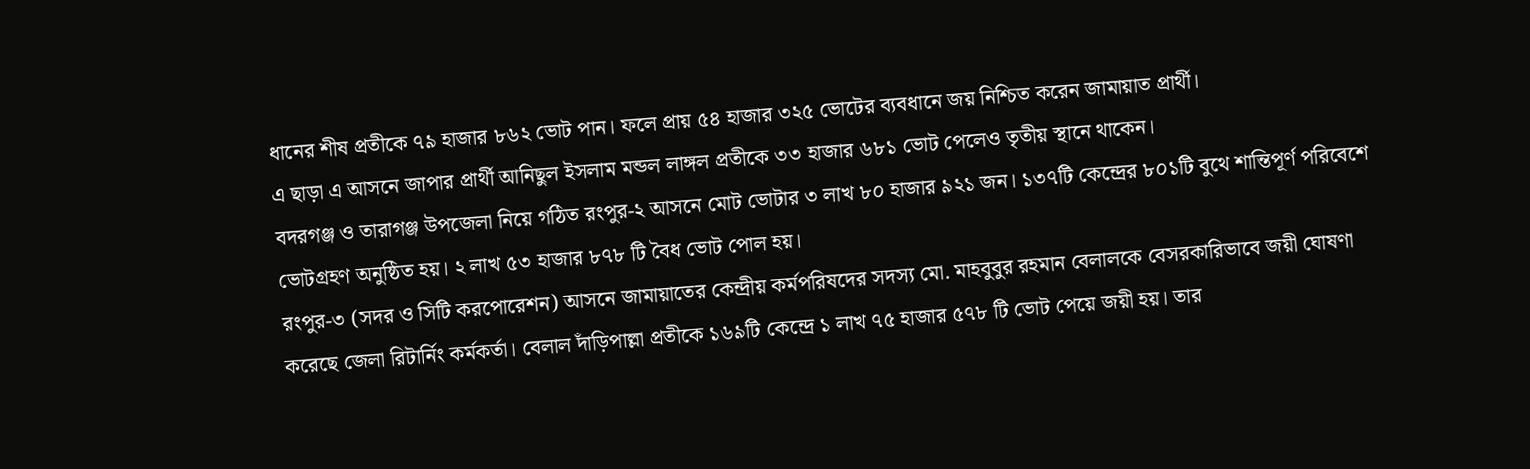ধানের শীষ প্রতীকে ৭৯ হাজার ৮৬২ ভোট পান। ফলে প্রায় ৫৪ হাজার ৩২৫ ভোটের ব্যবধানে জয় নিশ্চিত করেন জামায়াত প্রার্থী।
এ ছাড়া এ আসনে জাপার প্রার্থী আনিছুল ইসলাম মন্ডল লাঙ্গল প্রতীকে ৩৩ হাজার ৬৮১ ভোট পেলেও তৃতীয় স্থানে থাকেন।
বদরগঞ্জ ও তারাগঞ্জ উপজেলা নিয়ে গঠিত রংপুর-২ আসনে মোট ভোটার ৩ লাখ ৮০ হাজার ৯২১ জন। ১৩৭টি কেন্দ্রের ৮০১টি বুথে শান্তিপূর্ণ পরিবেশে ভোটগ্রহণ অনুষ্ঠিত হয়। ২ লাখ ৫৩ হাজার ৮৭৮ টি বৈধ ভোট পোল হয়।
রংপুর-৩ (সদর ও সিটি করপোরেশন) আসনে জামায়াতের কেন্দ্রীয় কর্মপরিষদের সদস্য মো. মাহবুবুর রহমান বেলালকে বেসরকারিভাবে জয়ী ঘোষণা করেছে জেলা রিটার্নিং কর্মকর্তা। বেলাল দাঁড়িপাল্লা প্রতীকে ১৬৯টি কেন্দ্রে ১ লাখ ৭৫ হাজার ৫৭৮ টি ভোট পেয়ে জয়ী হয়। তার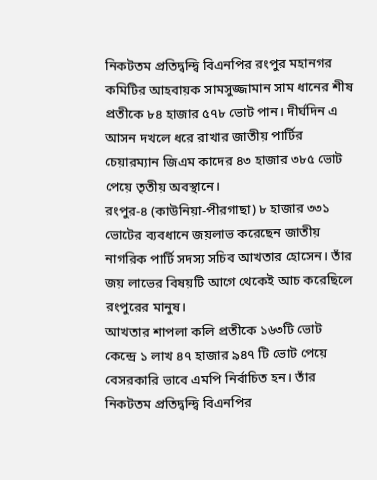নিকটতম প্রতিদ্বন্দ্বি বিএনপির রংপুর মহানগর কমিটির আহবায়ক সামসুজ্জামান সাম ধানের শীষ প্রতীকে ৮৪ হাজার ৫৭৮ ভোট পান। দীর্ঘদিন এ আসন দখলে ধরে রাখার জাতীয় পার্টির চেয়ারম্যান জিএম কাদের ৪৩ হাজার ৩৮৫ ভোট পেয়ে তৃতীয় অবস্থানে।
রংপুর-৪ (কাউনিয়া-পীরগাছা) ৮ হাজার ৩৩১ ভোটের ব্যবধানে জয়লাভ করেছেন জাতীয় নাগরিক পার্টি সদস্য সচিব আখতার হোসেন। তাঁর জয় লাভের বিষয়টি আগে থেকেই আচ করেছিলে রংপুরের মানুষ।
আখতার শাপলা কলি প্রতীকে ১৬৩টি ভোট কেন্দ্রে ১ লাখ ৪৭ হাজার ৯৪৭ টি ভোট পেয়ে বেসরকারি ভাবে এমপি নির্বাচিত হন। তাঁর নিকটতম প্রতিদ্বন্দ্বি বিএনপির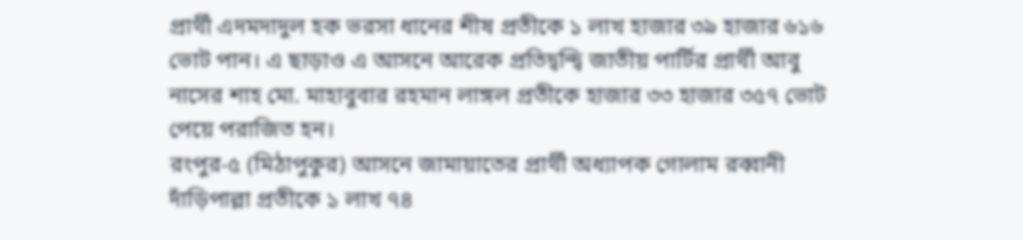প্রার্থী এদমদাদুল হক ভরসা ধানের শীষ প্রতীকে ১ লাখ হাজার ৩৯ হাজার ৬১৬ ভোট পান। এ ছাড়াও এ আসনে আরেক প্রতিদ্বন্দ্বি জাতীয় পার্টির প্রার্থী আবু নাসের শাহ মো. মাহাবুবার রহমান লাঙ্গল প্রতীকে হাজার ৩৩ হাজার ৩৫৭ ভোট পেয়ে পরাজিত হন।
রংপুর-৫ (মিঠাপুকুর) আসনে জামায়াতের প্রার্থী অধ্যাপক গোলাম রব্বানী দাঁড়িপাল্লা প্রতীকে ১ লাখ ৭৪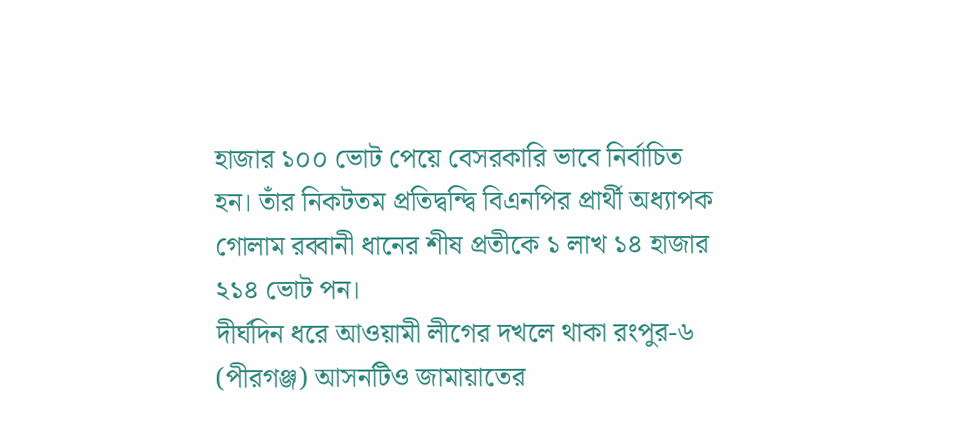হাজার ১০০ ভোট পেয়ে বেসরকারি ভাবে নির্বাচিত হন। তাঁর নিকটতম প্রতিদ্বন্দ্বি বিএনপির প্রার্থী অধ্যাপক গোলাম রব্বানী ধানের শীষ প্রতীকে ১ লাখ ১৪ হাজার ২১৪ ভোট পন।
দীর্ঘদিন ধরে আওয়ামী লীগের দখলে থাকা রংপুর-৬ (পীরগঞ্জ) আসনটিও জামায়াতের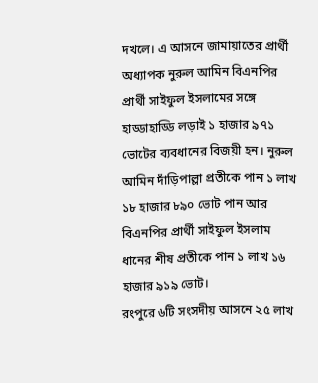দখলে। এ আসনে জামায়াতের প্রার্থী অধ্যাপক নুরুল আমিন বিএনপির প্রার্থী সাইফুল ইসলামের সঙ্গে হাড্ডাহাড্ডি লড়াই ১ হাজার ৯৭১ ভোটের ব্যবধানের বিজয়ী হন। নুরুল আমিন দাঁড়িপাল্লা প্রতীকে পান ১ লাখ ১৮ হাজার ৮৯০ ভোট পান আর বিএনপির প্রার্থী সাইফুল ইসলাম ধানের শীষ প্রতীকে পান ১ লাখ ১৬ হাজার ৯১৯ ভোট।
রংপুরে ৬টি সংসদীয় আসনে ২৫ লাখ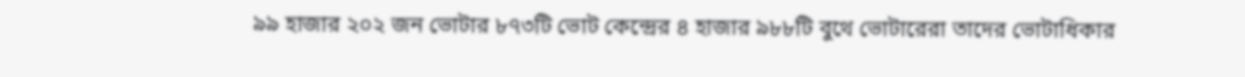৯৯ হাজার ২০২ জন ভোটার ৮৭৩টি ভোট কেন্দ্রের ৪ হাজার ৯৮৮টি বুথে ভোটারেরা তাদের ভোটাধিকার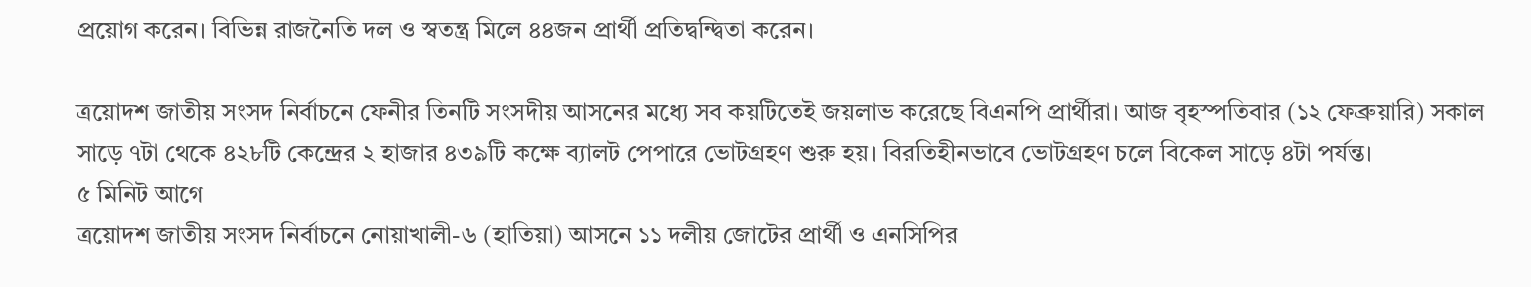প্রয়োগ করেন। বিভিন্ন রাজনৈতি দল ও স্বতন্ত্র মিলে ৪৪জন প্রার্থী প্রতিদ্বন্দ্বিতা করেন।

ত্রয়োদশ জাতীয় সংসদ নির্বাচনে ফেনীর তিনটি সংসদীয় আসনের মধ্যে সব কয়টিতেই জয়লাভ করেছে বিএনপি প্রার্থীরা। আজ বৃহস্পতিবার (১২ ফেব্রুয়ারি) সকাল সাড়ে ৭টা থেকে ৪২৮টি কেন্দ্রের ২ হাজার ৪৩৯টি কক্ষে ব্যালট পেপারে ভোটগ্রহণ শুরু হয়। বিরতিহীনভাবে ভোটগ্রহণ চলে বিকেল সাড়ে ৪টা পর্যন্ত।
৫ মিনিট আগে
ত্রয়োদশ জাতীয় সংসদ নির্বাচনে নোয়াখালী-৬ (হাতিয়া) আসনে ১১ দলীয় জোটের প্রার্থী ও এনসিপির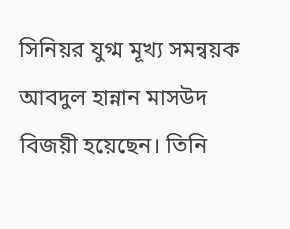সিনিয়র যুগ্ম মূখ্য সমন্বয়ক আবদুল হান্নান মাসউদ বিজয়ী হয়েছেন। তিনি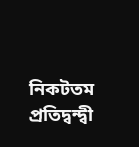নিকটতম প্রতিদ্বন্দ্বী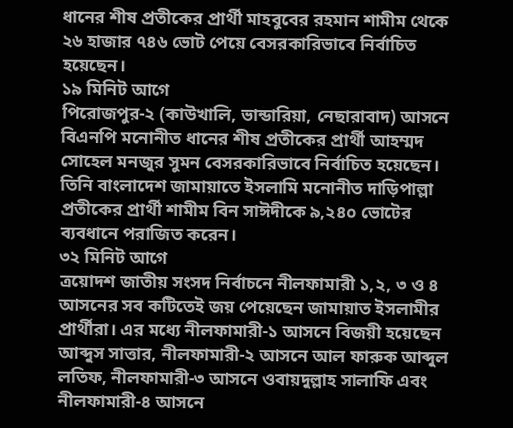ধানের শীষ প্রতীকের প্রার্থী মাহবুবের রহমান শামীম থেকে ২৬ হাজার ৭৪৬ ভোট পেয়ে বেসরকারিভাবে নির্বাচিত হয়েছেন।
১৯ মিনিট আগে
পিরোজপুর-২ (কাউখালি, ভান্ডারিয়া, নেছারাবাদ) আসনে বিএনপি মনোনীত ধানের শীষ প্রতীকের প্রার্থী আহম্মদ সোহেল মনজুর সুমন বেসরকারিভাবে নির্বাচিত হয়েছেন। তিনি বাংলাদেশ জামায়াতে ইসলামি মনোনীত দাড়িপাল্লা প্রতীকের প্রার্থী শামীম বিন সাঈদীকে ৯,২৪০ ভোটের ব্যবধানে পরাজিত করেন।
৩২ মিনিট আগে
ত্রয়োদশ জাতীয় সংসদ নির্বাচনে নীলফামারী ১,২, ৩ ও ৪ আসনের সব কটিতেই জয় পেয়েছেন জামায়াত ইসলামীর প্রার্থীরা। এর মধ্যে নীলফামারী-১ আসনে বিজয়ী হয়েছেন আব্দুস সাত্তার, নীলফামারী-২ আসনে আল ফারুক আব্দুল লতিফ, নীলফামারী-৩ আসনে ওবায়দুল্লাহ সালাফি এবং নীলফামারী-৪ আসনে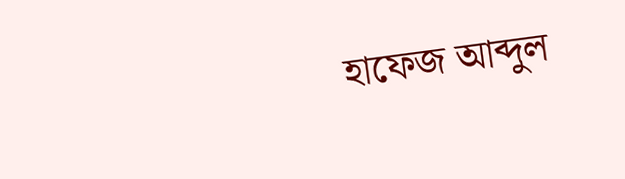হাফেজ আব্দুল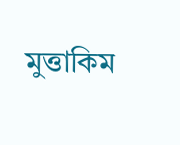মুত্তাকিম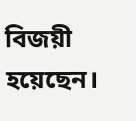বিজয়ী হয়েছেন।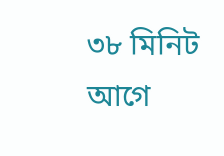৩৮ মিনিট আগে